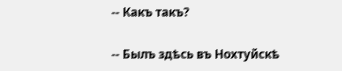-- Какъ такъ?

-- Былъ здѣсь въ Нохтуйскѣ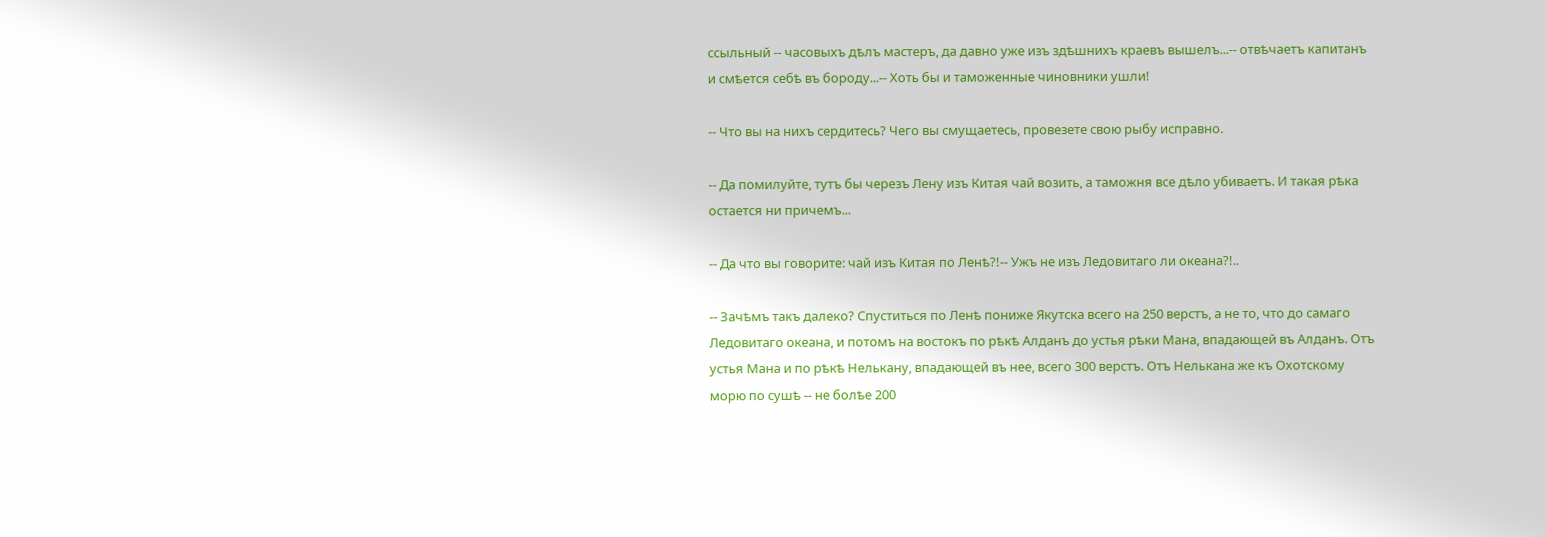ссыльный -- часовыхъ дѣлъ мастеръ, да давно уже изъ здѣшнихъ краевъ вышелъ...-- отвѣчаетъ капитанъ и смѣется себѣ въ бороду...-- Хоть бы и таможенные чиновники ушли!

-- Что вы на нихъ сердитесь? Чего вы смущаетесь, провезете свою рыбу исправно.

-- Да помилуйте, тутъ бы черезъ Лену изъ Китая чай возить, а таможня все дѣло убиваетъ. И такая рѣка остается ни причемъ...

-- Да что вы говорите: чай изъ Китая по Ленѣ?!-- Ужъ не изъ Ледовитаго ли океана?!..

-- Зачѣмъ такъ далеко? Спуститься по Ленѣ пониже Якутска всего на 250 верстъ, а не то, что до самаго Ледовитаго океана, и потомъ на востокъ по рѣкѣ Алданъ до устья рѣки Мана, впадающей въ Алданъ. Отъ устья Мана и по рѣкѣ Нелькану, впадающей въ нее, всего 300 верстъ. Отъ Нелькана же къ Охотскому морю по сушѣ -- не болѣе 200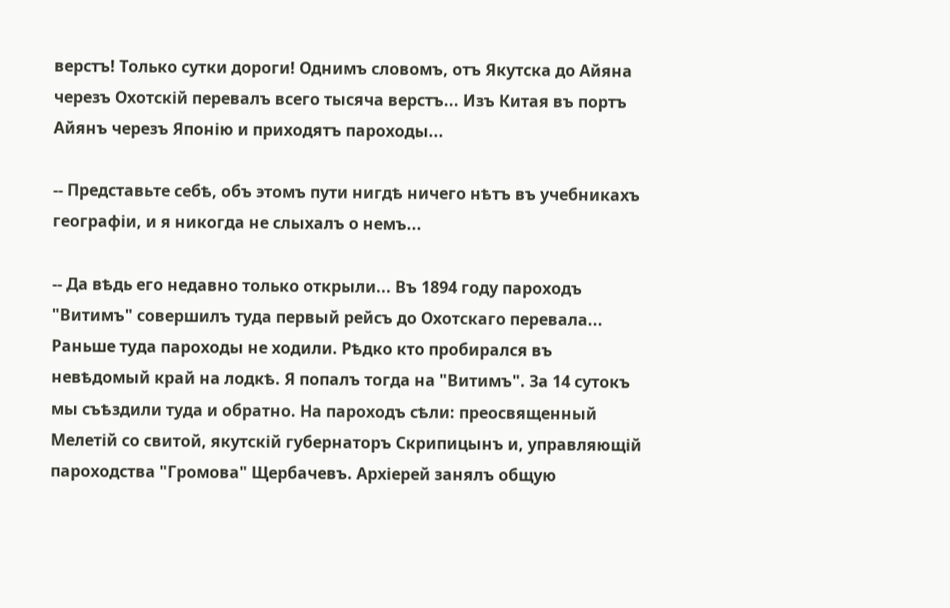верстъ! Только сутки дороги! Однимъ словомъ, отъ Якутска до Айяна черезъ Охотскій перевалъ всего тысяча верстъ... Изъ Китая въ портъ Айянъ черезъ Японію и приходятъ пароходы...

-- Представьте себѣ, объ этомъ пути нигдѣ ничего нѣтъ въ учебникахъ географіи, и я никогда не слыхалъ о немъ...

-- Да вѣдь его недавно только открыли... Въ 1894 году пароходъ "Витимъ" совершилъ туда первый рейсъ до Охотскаго перевала... Раньше туда пароходы не ходили. Рѣдко кто пробирался въ невѣдомый край на лодкѣ. Я попалъ тогда на "Витимъ". За 14 сутокъ мы съѣздили туда и обратно. На пароходъ сѣли: преосвященный Мелетій со свитой, якутскій губернаторъ Скрипицынъ и, управляющій пароходства "Громова" Щербачевъ. Архіерей занялъ общую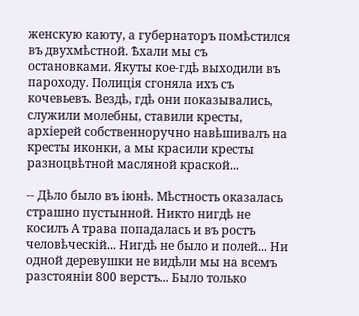женскую каюту, а губернаторъ помѣстился въ двухмѣстной. Ѣхали мы съ остановками. Якуты кое-гдѣ выходили въ пароходу. Полиція сгоняла ихъ съ кочевьевъ. Вездѣ, гдѣ они показывались, служили молебны, ставили кресты, архіерей собственноручно навѣшивалъ на кресты иконки, а мы красили кресты разноцвѣтной масляной краской...

-- Дѣло было въ іюнѣ. Мѣстность оказалась страшно пустынной. Никто нигдѣ не косилъ А трава попадалась и въ ростъ человѣческій... Нигдѣ не было и полей... Ни одной деревушки не видѣли мы на всемъ разстояніи 800 верстъ... Было только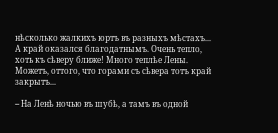нѣсколько жалкихъ юртъ въ разныхъ мѣстахъ... А край оказался благодатнымъ. Очень тепло, хоть къ сѣверу ближе! Много теплѣе Лены. Можетъ, оттого, что горами съ сѣвера тотъ край закрытъ...

-- На Ленѣ ночью въ шубѣ, а тамъ въ одной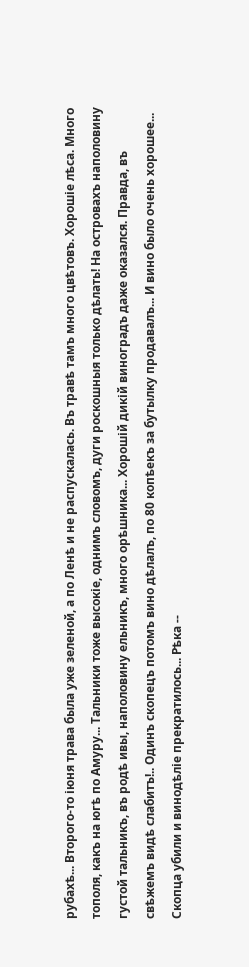рубахѣ... Второго-то іюня трава была уже зеленой, а по Ленѣ и не распускалась. Въ травѣ тамъ много цвѣтовъ. Хорошіе лѣса. Много тополя, какъ на югѣ по Амуру... Тальники тоже высокіе, однимъ словомъ, дуги роскошныя только дѣлать! На островахъ наполовину густой тальникъ, въ родѣ ивы, наполовину ельникъ, много орѣшника... Хорошій дикій виноградъ даже оказался. Правда, въ свѣжемъ видѣ слабитъ!.. Одинъ скопецъ потомъ вино дѣлалъ, по 80 копѣекъ за бутылку продавалъ... И вино было очень хорошее... Скопца убили и винодѣліе прекратилось... Рѣка --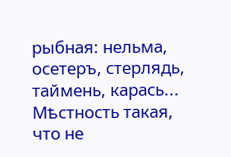рыбная: нельма, осетеръ, стерлядь, таймень, карась... Мѣстность такая, что не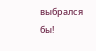выбрался бы!